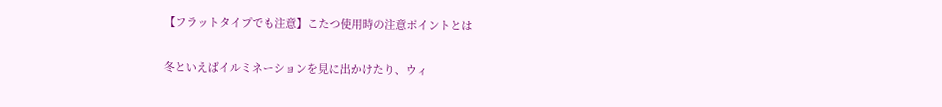【フラットタイプでも注意】こたつ使用時の注意ポイントとは

冬といえばイルミネーションを見に出かけたり、ウィ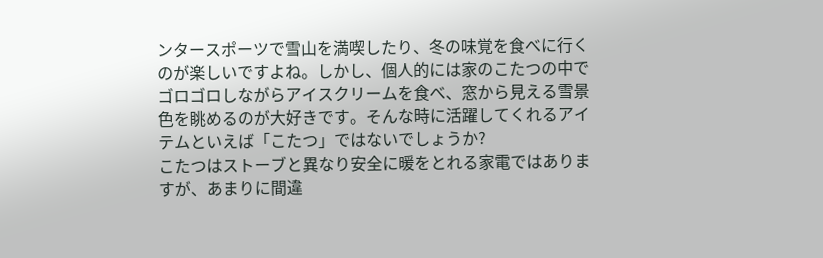ンタースポーツで雪山を満喫したり、冬の味覚を食べに行くのが楽しいですよね。しかし、個人的には家のこたつの中でゴロゴロしながらアイスクリームを食べ、窓から見える雪景色を眺めるのが大好きです。そんな時に活躍してくれるアイテムといえば「こたつ」ではないでしょうか?
こたつはストーブと異なり安全に暖をとれる家電ではありますが、あまりに間違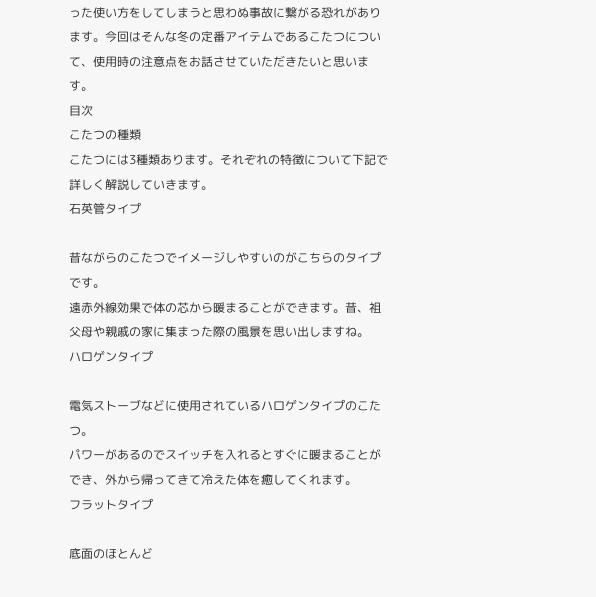った使い方をしてしまうと思わぬ事故に繋がる恐れがあります。今回はそんな冬の定番アイテムであるこたつについて、使用時の注意点をお話させていただきたいと思います。
目次
こたつの種類
こたつには3種類あります。それぞれの特徴について下記で詳しく解説していきます。
石英管タイプ

昔ながらのこたつでイメージしやすいのがこちらのタイプです。
遠赤外線効果で体の芯から暖まることができます。昔、祖父母や親戚の家に集まった際の風景を思い出しますね。
ハロゲンタイプ

電気ストーブなどに使用されているハロゲンタイプのこたつ。
パワーがあるのでスイッチを入れるとすぐに暖まることができ、外から帰ってきて冷えた体を癒してくれます。
フラットタイプ

底面のほとんど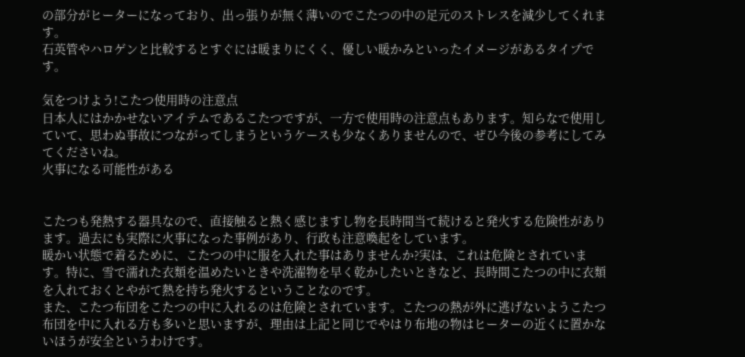の部分がヒーターになっており、出っ張りが無く薄いのでこたつの中の足元のストレスを減少してくれます。
石英管やハロゲンと比較するとすぐには暖まりにくく、優しい暖かみといったイメージがあるタイプです。

気をつけよう!こたつ使用時の注意点
日本人にはかかせないアイテムであるこたつですが、一方で使用時の注意点もあります。知らなで使用していて、思わぬ事故につながってしまうというケースも少なくありませんので、ぜひ今後の参考にしてみてくださいね。
火事になる可能性がある


こたつも発熱する器具なので、直接触ると熱く感じますし物を長時間当て続けると発火する危険性があります。過去にも実際に火事になった事例があり、行政も注意喚起をしています。
暖かい状態で着るために、こたつの中に服を入れた事はありませんか?実は、これは危険とされています。特に、雪で濡れた衣類を温めたいときや洗濯物を早く乾かしたいときなど、長時間こたつの中に衣類を入れておくとやがて熱を持ち発火するということなのです。
また、こたつ布団をこたつの中に入れるのは危険とされています。こたつの熱が外に逃げないようこたつ布団を中に入れる方も多いと思いますが、理由は上記と同じでやはり布地の物はヒーターの近くに置かないほうが安全というわけです。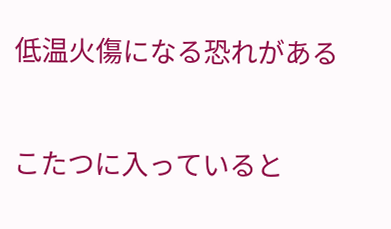低温火傷になる恐れがある


こたつに入っていると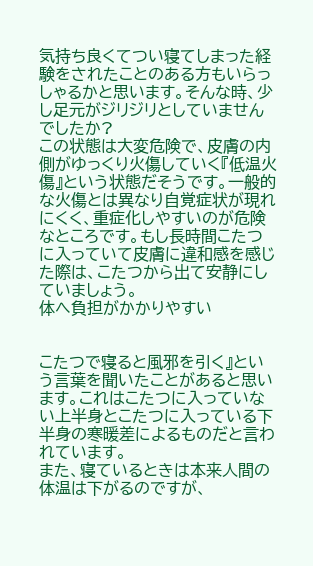気持ち良くてつい寝てしまった経験をされたことのある方もいらっしゃるかと思います。そんな時、少し足元がジリジリとしていませんでしたか?
この状態は大変危険で、皮膚の内側がゆっくり火傷していく『低温火傷』という状態だそうです。一般的な火傷とは異なり自覚症状が現れにくく、重症化しやすいのが危険なところです。もし長時間こたつに入っていて皮膚に違和感を感じた際は、こたつから出て安静にしていましょう。
体へ負担がかかりやすい


こたつで寝ると風邪を引く』という言葉を聞いたことがあると思います。これはこたつに入っていない上半身とこたつに入っている下半身の寒暖差によるものだと言われています。
また、寝ているときは本来人間の体温は下がるのですが、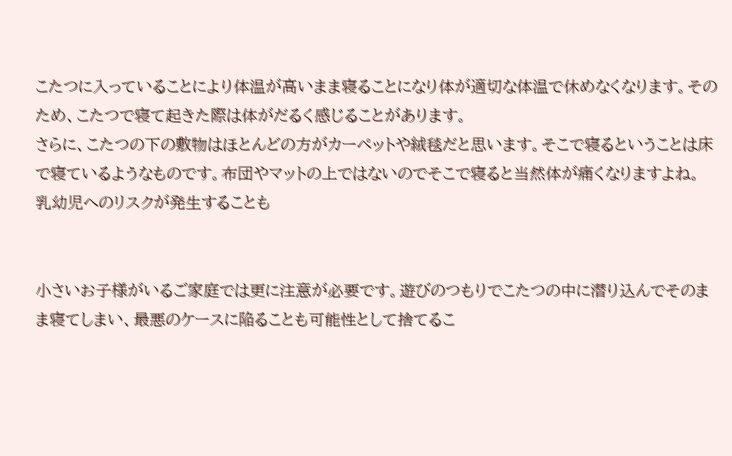こたつに入っていることにより体温が高いまま寝ることになり体が適切な体温で休めなくなります。そのため、こたつで寝て起きた際は体がだるく感じることがあります。
さらに、こたつの下の敷物はほとんどの方がカーペットや絨毯だと思います。そこで寝るということは床で寝ているようなものです。布団やマットの上ではないのでそこで寝ると当然体が痛くなりますよね。
乳幼児へのリスクが発生することも


小さいお子様がいるご家庭では更に注意が必要です。遊びのつもりでこたつの中に潜り込んでそのまま寝てしまい、最悪のケースに陥ることも可能性として捨てるこ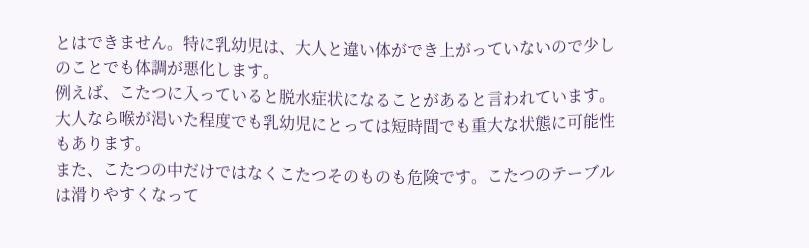とはできません。特に乳幼児は、大人と違い体ができ上がっていないので少しのことでも体調が悪化します。
例えば、こたつに入っていると脱水症状になることがあると言われています。大人なら喉が渇いた程度でも乳幼児にとっては短時間でも重大な状態に可能性もあります。
また、こたつの中だけではなくこたつそのものも危険です。こたつのテーブルは滑りやすくなって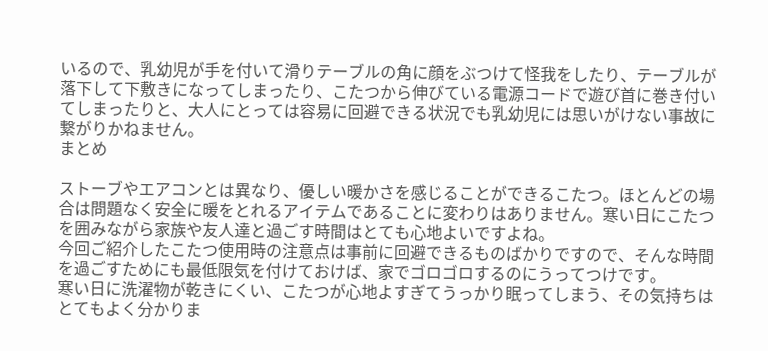いるので、乳幼児が手を付いて滑りテーブルの角に顔をぶつけて怪我をしたり、テーブルが落下して下敷きになってしまったり、こたつから伸びている電源コードで遊び首に巻き付いてしまったりと、大人にとっては容易に回避できる状況でも乳幼児には思いがけない事故に繋がりかねません。
まとめ

ストーブやエアコンとは異なり、優しい暖かさを感じることができるこたつ。ほとんどの場合は問題なく安全に暖をとれるアイテムであることに変わりはありません。寒い日にこたつを囲みながら家族や友人達と過ごす時間はとても心地よいですよね。
今回ご紹介したこたつ使用時の注意点は事前に回避できるものばかりですので、そんな時間を過ごすためにも最低限気を付けておけば、家でゴロゴロするのにうってつけです。
寒い日に洗濯物が乾きにくい、こたつが心地よすぎてうっかり眠ってしまう、その気持ちはとてもよく分かりま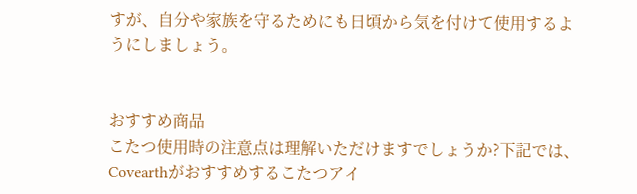すが、自分や家族を守るためにも日頃から気を付けて使用するようにしましょう。


おすすめ商品
こたつ使用時の注意点は理解いただけますでしょうか?下記では、Covearthがおすすめするこたつアイ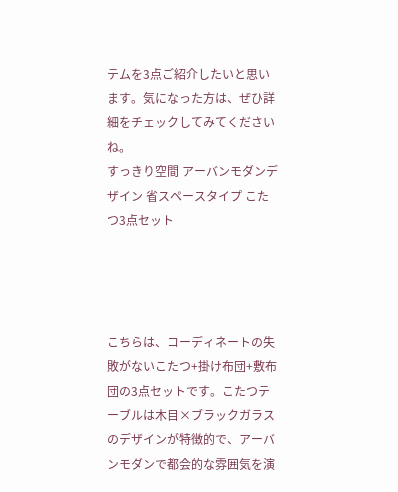テムを3点ご紹介したいと思います。気になった方は、ぜひ詳細をチェックしてみてくださいね。
すっきり空間 アーバンモダンデザイン 省スペースタイプ こたつ3点セット




こちらは、コーディネートの失敗がないこたつ+掛け布団+敷布団の3点セットです。こたつテーブルは木目×ブラックガラスのデザインが特徴的で、アーバンモダンで都会的な雰囲気を演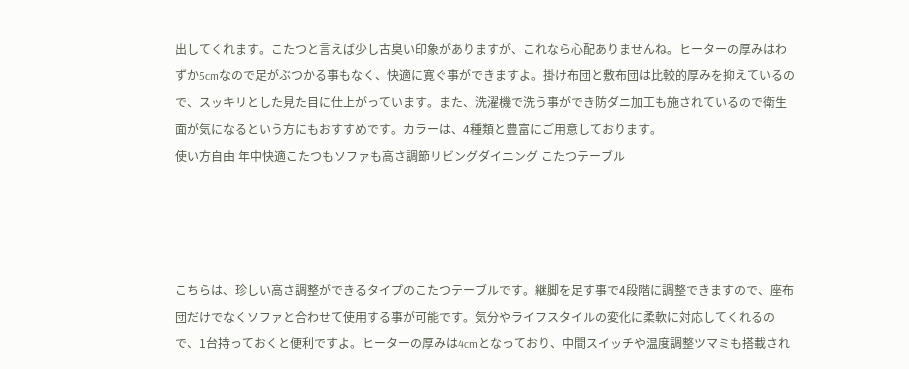出してくれます。こたつと言えば少し古臭い印象がありますが、これなら心配ありませんね。ヒーターの厚みはわずか5cmなので足がぶつかる事もなく、快適に寛ぐ事ができますよ。掛け布団と敷布団は比較的厚みを抑えているので、スッキリとした見た目に仕上がっています。また、洗濯機で洗う事ができ防ダニ加工も施されているので衛生面が気になるという方にもおすすめです。カラーは、4種類と豊富にご用意しております。
使い方自由 年中快適こたつもソファも高さ調節リビングダイニング こたつテーブル




こちらは、珍しい高さ調整ができるタイプのこたつテーブルです。継脚を足す事で4段階に調整できますので、座布団だけでなくソファと合わせて使用する事が可能です。気分やライフスタイルの変化に柔軟に対応してくれるので、1台持っておくと便利ですよ。ヒーターの厚みは4cmとなっており、中間スイッチや温度調整ツマミも搭載され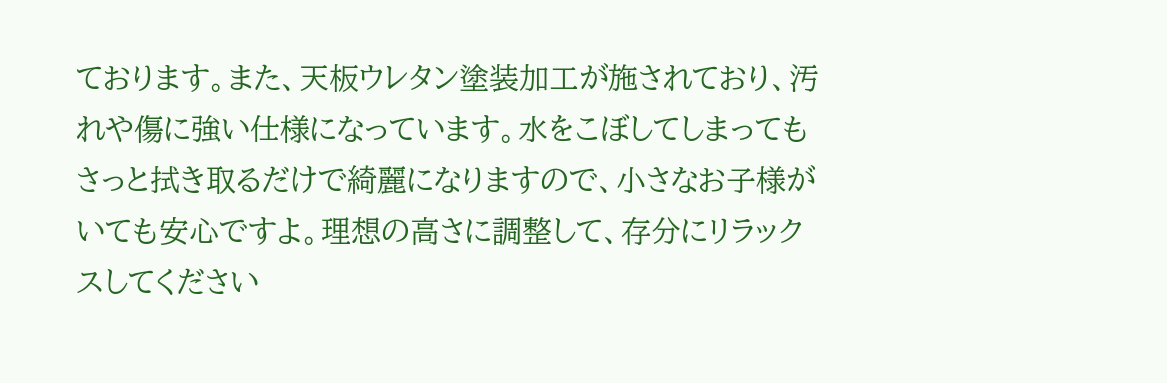ております。また、天板ウレタン塗装加工が施されており、汚れや傷に強い仕様になっています。水をこぼしてしまってもさっと拭き取るだけで綺麗になりますので、小さなお子様がいても安心ですよ。理想の高さに調整して、存分にリラックスしてください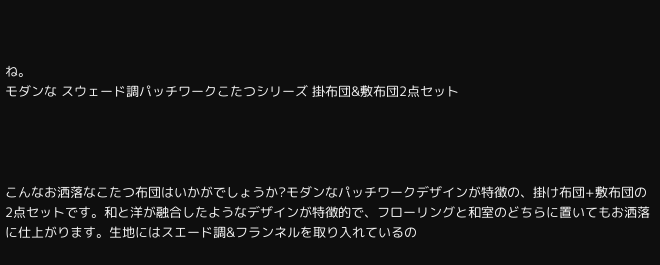ね。
モダンな スウェード調パッチワークこたつシリーズ 掛布団&敷布団2点セット




こんなお洒落なこたつ布団はいかがでしょうか?モダンなパッチワークデザインが特徴の、掛け布団+敷布団の2点セットです。和と洋が融合したようなデザインが特徴的で、フローリングと和室のどちらに置いてもお洒落に仕上がります。生地にはスエード調&フランネルを取り入れているの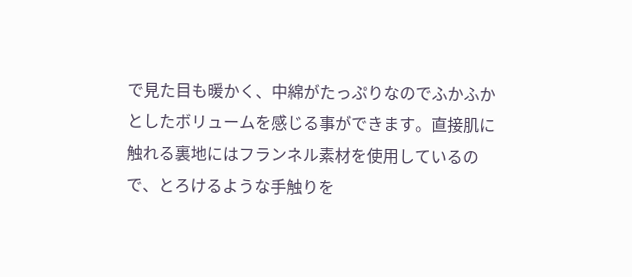で見た目も暖かく、中綿がたっぷりなのでふかふかとしたボリュームを感じる事ができます。直接肌に触れる裏地にはフランネル素材を使用しているので、とろけるような手触りを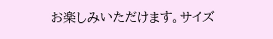お楽しみいただけます。サイズ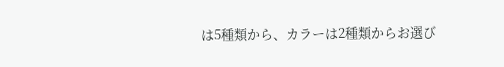は5種類から、カラーは2種類からお選び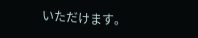いただけます。